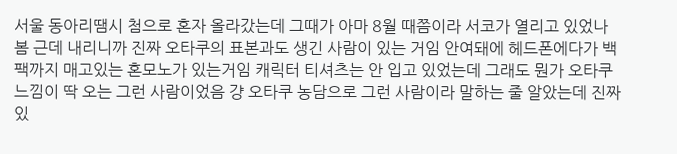서울 동아리땜시 첨으로 혼자 올라갔는데 그때가 아마 8월 때쯤이라 서코가 열리고 있었나 봄 근데 내리니까 진짜 오타쿠의 표본과도 생긴 사람이 있는 거임 안여돼에 헤드폰에다가 백팩까지 매고있는 혼모노가 있는거임 캐릭터 티셔츠는 안 입고 있었는데 그래도 뭔가 오타쿠 느낌이 딱 오는 그런 사람이었음 걍 오타쿠 농담으로 그런 사람이라 말하는 줄 알았는데 진짜 있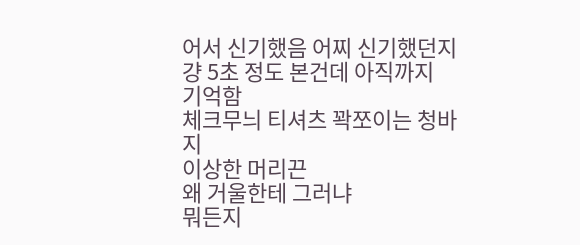어서 신기했음 어찌 신기했던지 걍 5초 정도 본건데 아직까지 기억함
체크무늬 티셔츠 꽉쪼이는 청바지
이상한 머리끈
왜 거울한테 그러냐
뭐든지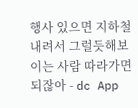행사 있으면 지하철 내려서 그럴듯해보이는 사람 따라가면 되잖아 - dc App